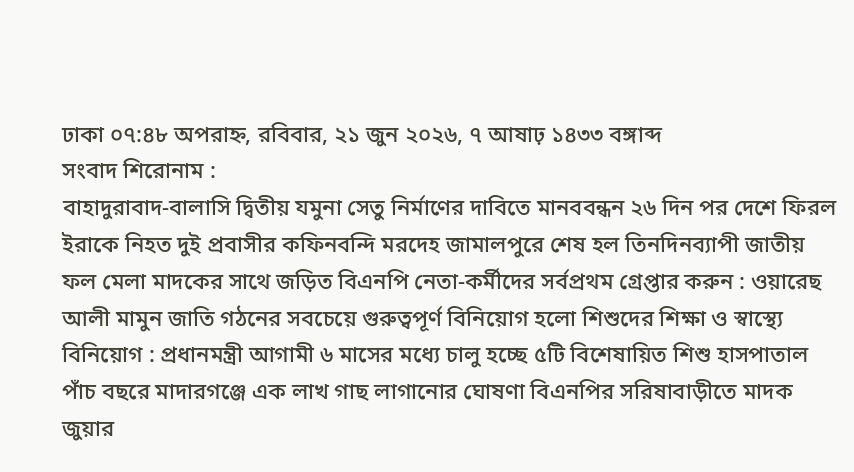ঢাকা ০৭:৪৮ অপরাহ্ন, রবিবার, ২১ জুন ২০২৬, ৭ আষাঢ় ১৪৩৩ বঙ্গাব্দ
সংবাদ শিরোনাম :
বাহাদুরাবাদ-বালাসি দ্বিতীয় যমুনা সেতু নির্মাণের দাবিতে মানববন্ধন ২৬ দিন পর দেশে ফিরল ইরাকে নিহত দুই প্রবাসীর কফিনবন্দি মরদেহ জামালপুরে শেষ হল তিনদিনব্যাপী জাতীয় ফল মেলা মাদকের সাথে জড়িত বিএনপি নেতা-কর্মীদের সর্বপ্রথম গ্রেপ্তার করুন : ওয়ারেছ আলী মামুন জাতি গঠনের সবচেয়ে গুরুত্বপূর্ণ বিনিয়োগ হলো শিশুদের শিক্ষা ও স্বাস্থ্যে বিনিয়োগ : প্রধানমন্ত্রী আগামী ৬ মাসের মধ্যে চালু হচ্ছে ৫টি বিশেষায়িত শিশু হাসপাতাল পাঁচ বছরে মাদারগঞ্জে এক লাখ গাছ লাগানোর ঘোষণা বিএনপির সরিষাবাড়ীতে মাদক জুয়ার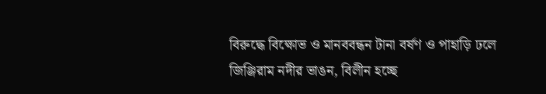বিরুদ্ধে বিক্ষোভ ও মানববন্ধন টানা বর্ষণ ও পাহাড়ি ঢলে জিঞ্জিরাম নদীর ভাঙন, বিলীন হচ্ছে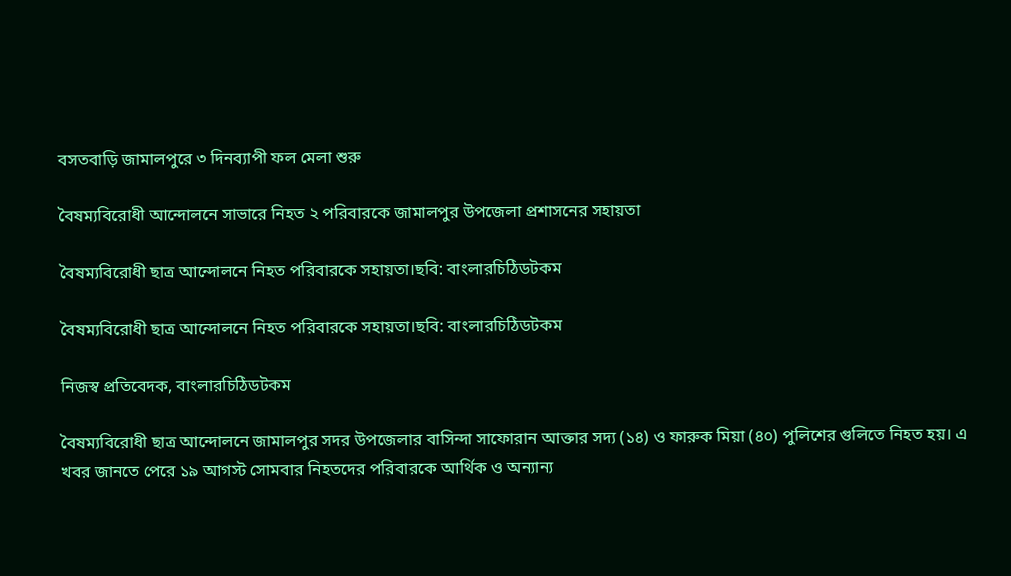বসতবাড়ি জামালপুরে ৩ দিনব্যাপী ফল মেলা শুরু

বৈষম্যবিরোধী আন্দোলনে সাভারে নিহত ২ পরিবারকে জামালপুর উপজেলা প্রশাসনের সহায়তা

বৈষম্যবিরোধী ছাত্র আন্দোলনে নিহত পরিবারকে সহায়তা।ছবি: বাংলারচিঠিডটকম

বৈষম্যবিরোধী ছাত্র আন্দোলনে নিহত পরিবারকে সহায়তা।ছবি: বাংলারচিঠিডটকম

নিজস্ব প্রতিবেদক, বাংলারচিঠিডটকম

বৈষম্যবিরোধী ছাত্র আন্দোলনে জামালপুর সদর উপজেলার বাসিন্দা সাফোরান আক্তার সদ্য (১৪) ও ফারুক মিয়া (৪০) পুলিশের গুলিতে নিহত হয়। এ খবর জানতে পেরে ১৯ আগস্ট সোমবার নিহতদের পরিবারকে আর্থিক ও অন্যান্য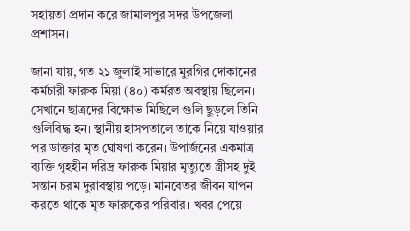সহায়তা প্রদান করে জামালপুর সদর উপজেলা প্রশাসন।

জানা যায়, গত ২১ জুলাই সাভারে মুরগির দোকানের কর্মচারী ফারুক মিয়া (৪০) কর্মরত অবস্থায় ছিলেন। সেখানে ছাত্রদের বিক্ষোভ মিছিলে গুলি ছুড়লে তিনি গুলিবিদ্ধ হন। স্থানীয় হাসপতালে তাকে নিয়ে যাওয়ার পর ডাক্তার মৃত ঘোষণা করেন। উপার্জনের একমাত্র ব্যক্তি গৃহহীন দরিদ্র ফারুক মিয়ার মৃত্যুতে স্ত্রীসহ দুই সন্তান চরম দুরাবস্থায় পড়ে। মানবেতর জীবন যাপন করতে থাকে মৃত ফারুকের পরিবার। খবর পেয়ে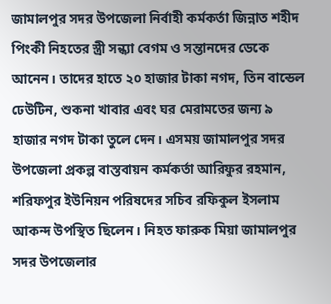জামালপুর সদর উপজেলা নির্বাহী কর্মকর্তা জিন্নাত শহীদ পিংকী নিহতের স্ত্রী সন্ধ্যা বেগম ও সন্তানদের ডেকে আনেন। তাদের হাতে ২০ হাজার টাকা নগদ, তিন বান্ডেল ঢেউটিন, শুকনা খাবার এবং ঘর মেরামতের জন্য ৯ হাজার নগদ টাকা তুলে দেন। এসময় জামালপুর সদর উপজেলা প্রকল্প বাস্তবায়ন কর্মকর্তা আরিফুর রহমান, শরিফপুর ইউনিয়ন পরিষদের সচিব রফিকুল ইসলাম আকন্দ উপস্থিত ছিলেন। নিহত ফারুক মিয়া জামালপুর সদর উপজেলার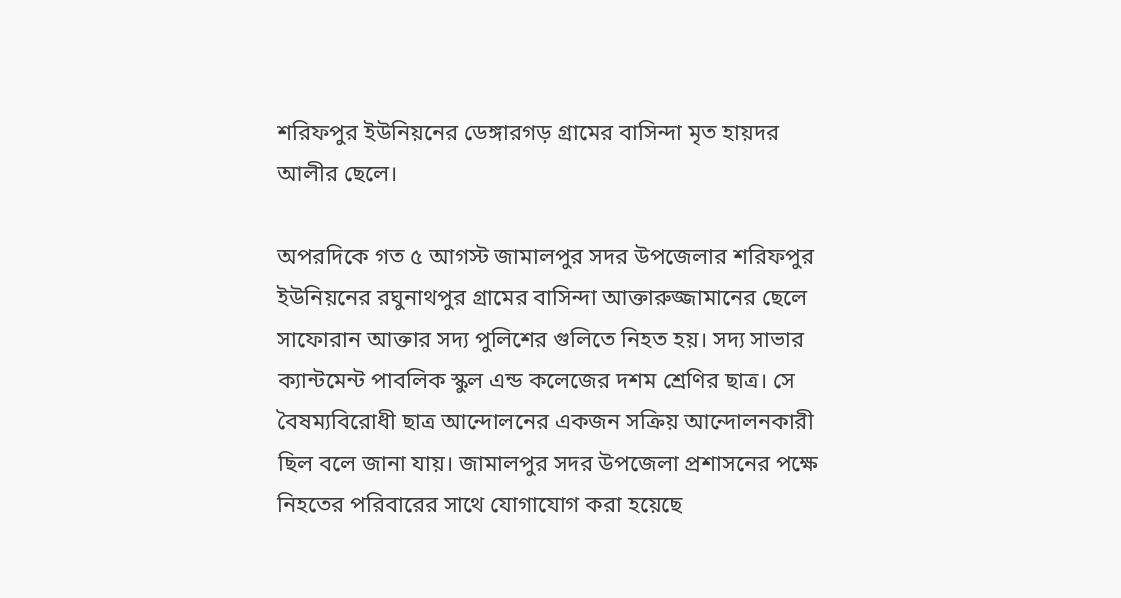শরিফপুর ইউনিয়নের ডেঙ্গারগড় গ্রামের বাসিন্দা মৃত হায়দর আলীর ছেলে।

অপরদিকে গত ৫ আগস্ট জামালপুর সদর উপজেলার শরিফপুর ইউনিয়নের রঘুনাথপুর গ্রামের বাসিন্দা আক্তারুজ্জামানের ছেলে সাফোরান আক্তার সদ্য পুলিশের গুলিতে নিহত হয়। সদ্য সাভার ক্যান্টমেন্ট পাবলিক স্কুল এন্ড কলেজের দশম শ্রেণির ছাত্র। সে বৈষম্যবিরোধী ছাত্র আন্দোলনের একজন সক্রিয় আন্দোলনকারী ছিল বলে জানা যায়। জামালপুর সদর উপজেলা প্রশাসনের পক্ষে নিহতের পরিবারের সাথে যোগাযোগ করা হয়েছে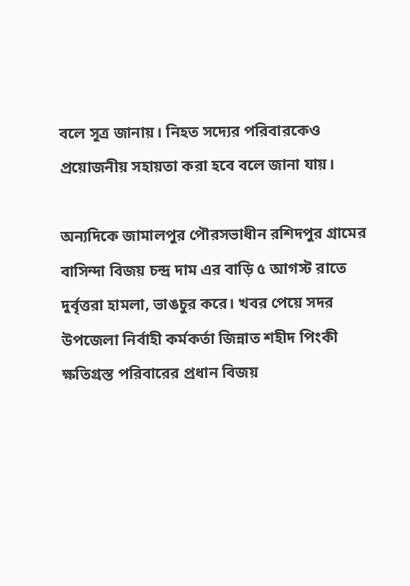বলে সূত্র জানায়। নিহত সদ্যের পরিবারকেও প্রয়োজনীয় সহায়তা করা হবে বলে জানা যায়।

অন্যদিকে জামালপুর পৌরসভাধীন রশিদপুর গ্রামের বাসিন্দা বিজয় চন্দ্র দাম এর বাড়ি ৫ আগস্ট রাতে দুর্বৃত্তরা হামলা, ভাঙচুর করে। খবর পেয়ে সদর উপজেলা নির্বাহী কর্মকর্তা জিন্নাত শহীদ পিংকী ক্ষতিগ্রস্ত পরিবারের প্রধান বিজয়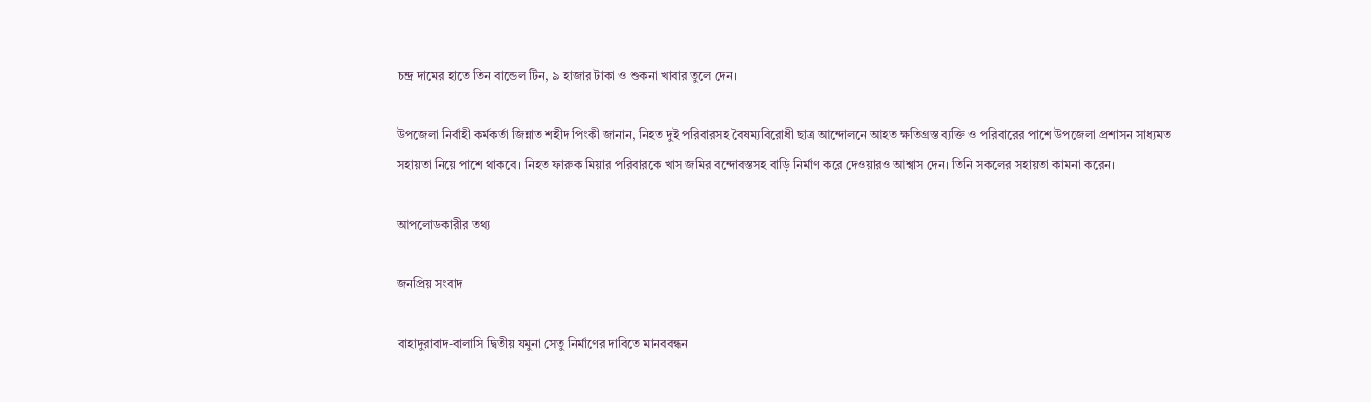চন্দ্র দামের হাতে তিন বান্ডেল টিন, ৯ হাজার টাকা ও শুকনা খাবার তুলে দেন।

উপজেলা নির্বাহী কর্মকর্তা জিন্নাত শহীদ পিংকী জানান, নিহত দুই পরিবারসহ বৈষম্যবিরোধী ছাত্র আন্দোলনে আহত ক্ষতিগ্রস্ত ব্যক্তি ও পরিবারের পাশে উপজেলা প্রশাসন সাধ্যমত সহায়তা নিয়ে পাশে থাকবে। নিহত ফারুক মিয়ার পরিবারকে খাস জমির বন্দোবস্তসহ বাড়ি নির্মাণ করে দেওয়ারও আশ্বাস দেন। তিনি সকলের সহায়তা কামনা করেন।

আপলোডকারীর তথ্য

জনপ্রিয় সংবাদ

বাহাদুরাবাদ-বালাসি দ্বিতীয় যমুনা সেতু নির্মাণের দাবিতে মানববন্ধন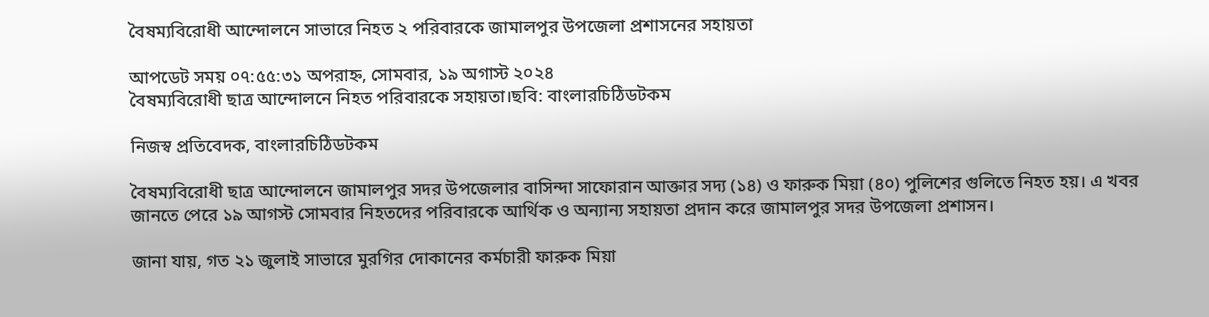বৈষম্যবিরোধী আন্দোলনে সাভারে নিহত ২ পরিবারকে জামালপুর উপজেলা প্রশাসনের সহায়তা

আপডেট সময় ০৭:৫৫:৩১ অপরাহ্ন, সোমবার, ১৯ অগাস্ট ২০২৪
বৈষম্যবিরোধী ছাত্র আন্দোলনে নিহত পরিবারকে সহায়তা।ছবি: বাংলারচিঠিডটকম

নিজস্ব প্রতিবেদক, বাংলারচিঠিডটকম

বৈষম্যবিরোধী ছাত্র আন্দোলনে জামালপুর সদর উপজেলার বাসিন্দা সাফোরান আক্তার সদ্য (১৪) ও ফারুক মিয়া (৪০) পুলিশের গুলিতে নিহত হয়। এ খবর জানতে পেরে ১৯ আগস্ট সোমবার নিহতদের পরিবারকে আর্থিক ও অন্যান্য সহায়তা প্রদান করে জামালপুর সদর উপজেলা প্রশাসন।

জানা যায়, গত ২১ জুলাই সাভারে মুরগির দোকানের কর্মচারী ফারুক মিয়া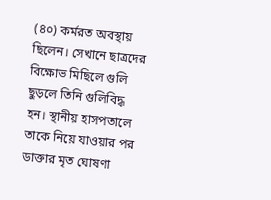(৪০) কর্মরত অবস্থায় ছিলেন। সেখানে ছাত্রদের বিক্ষোভ মিছিলে গুলি ছুড়লে তিনি গুলিবিদ্ধ হন। স্থানীয় হাসপতালে তাকে নিয়ে যাওয়ার পর ডাক্তার মৃত ঘোষণা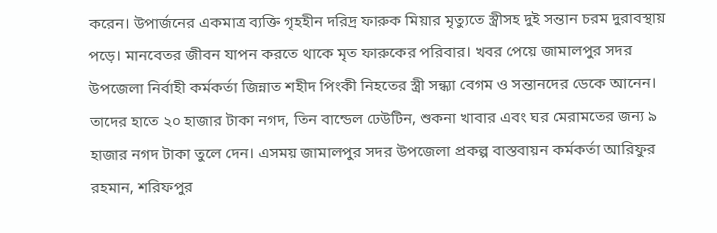করেন। উপার্জনের একমাত্র ব্যক্তি গৃহহীন দরিদ্র ফারুক মিয়ার মৃত্যুতে স্ত্রীসহ দুই সন্তান চরম দুরাবস্থায় পড়ে। মানবেতর জীবন যাপন করতে থাকে মৃত ফারুকের পরিবার। খবর পেয়ে জামালপুর সদর উপজেলা নির্বাহী কর্মকর্তা জিন্নাত শহীদ পিংকী নিহতের স্ত্রী সন্ধ্যা বেগম ও সন্তানদের ডেকে আনেন। তাদের হাতে ২০ হাজার টাকা নগদ, তিন বান্ডেল ঢেউটিন, শুকনা খাবার এবং ঘর মেরামতের জন্য ৯ হাজার নগদ টাকা তুলে দেন। এসময় জামালপুর সদর উপজেলা প্রকল্প বাস্তবায়ন কর্মকর্তা আরিফুর রহমান, শরিফপুর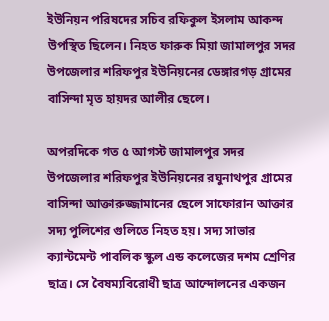ইউনিয়ন পরিষদের সচিব রফিকুল ইসলাম আকন্দ উপস্থিত ছিলেন। নিহত ফারুক মিয়া জামালপুর সদর উপজেলার শরিফপুর ইউনিয়নের ডেঙ্গারগড় গ্রামের বাসিন্দা মৃত হায়দর আলীর ছেলে।

অপরদিকে গত ৫ আগস্ট জামালপুর সদর উপজেলার শরিফপুর ইউনিয়নের রঘুনাথপুর গ্রামের বাসিন্দা আক্তারুজ্জামানের ছেলে সাফোরান আক্তার সদ্য পুলিশের গুলিতে নিহত হয়। সদ্য সাভার ক্যান্টমেন্ট পাবলিক স্কুল এন্ড কলেজের দশম শ্রেণির ছাত্র। সে বৈষম্যবিরোধী ছাত্র আন্দোলনের একজন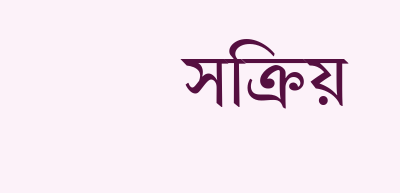সক্রিয়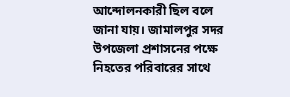আন্দোলনকারী ছিল বলে জানা যায়। জামালপুর সদর উপজেলা প্রশাসনের পক্ষে নিহতের পরিবারের সাথে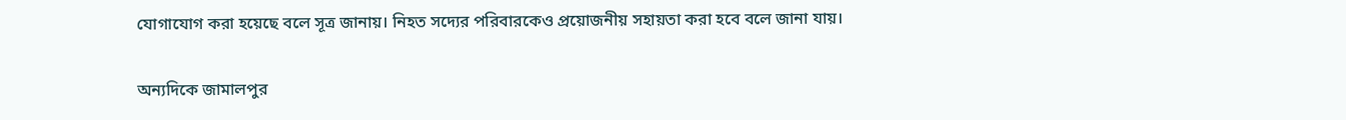যোগাযোগ করা হয়েছে বলে সূত্র জানায়। নিহত সদ্যের পরিবারকেও প্রয়োজনীয় সহায়তা করা হবে বলে জানা যায়।

অন্যদিকে জামালপুর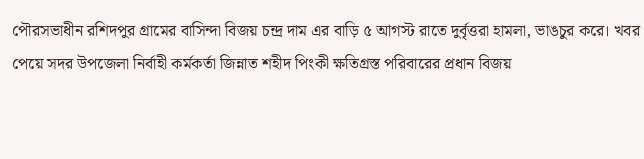পৌরসভাধীন রশিদপুর গ্রামের বাসিন্দা বিজয় চন্দ্র দাম এর বাড়ি ৫ আগস্ট রাতে দুর্বৃত্তরা হামলা, ভাঙচুর করে। খবর পেয়ে সদর উপজেলা নির্বাহী কর্মকর্তা জিন্নাত শহীদ পিংকী ক্ষতিগ্রস্ত পরিবারের প্রধান বিজয়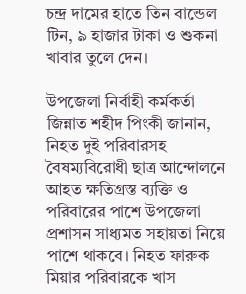চন্দ্র দামের হাতে তিন বান্ডেল টিন, ৯ হাজার টাকা ও শুকনা খাবার তুলে দেন।

উপজেলা নির্বাহী কর্মকর্তা জিন্নাত শহীদ পিংকী জানান, নিহত দুই পরিবারসহ বৈষম্যবিরোধী ছাত্র আন্দোলনে আহত ক্ষতিগ্রস্ত ব্যক্তি ও পরিবারের পাশে উপজেলা প্রশাসন সাধ্যমত সহায়তা নিয়ে পাশে থাকবে। নিহত ফারুক মিয়ার পরিবারকে খাস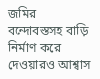জমির বন্দোবস্তসহ বাড়ি নির্মাণ করে দেওয়ারও আশ্বাস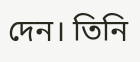দেন। তিনি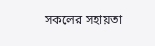সকলের সহায়তা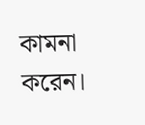কামনা করেন।